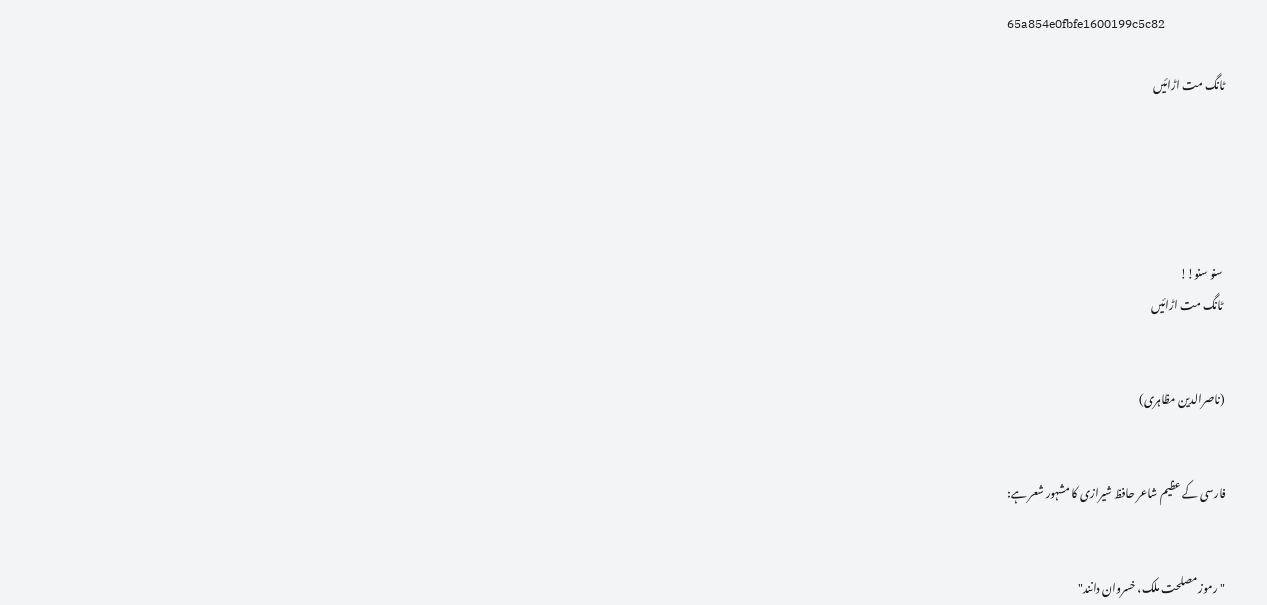65a854e0fbfe1600199c5c82

ٹانگ مت اڑائیں





 سنو سنو!!
 ٹانگ مت اڑائیں


(ناصرالدین مظاہری)


فارسی کے عظیم شاعر حافظ شیرازی کا مشہور شعر ہے:


"رموز مصلحت ملک، خسروان دانند"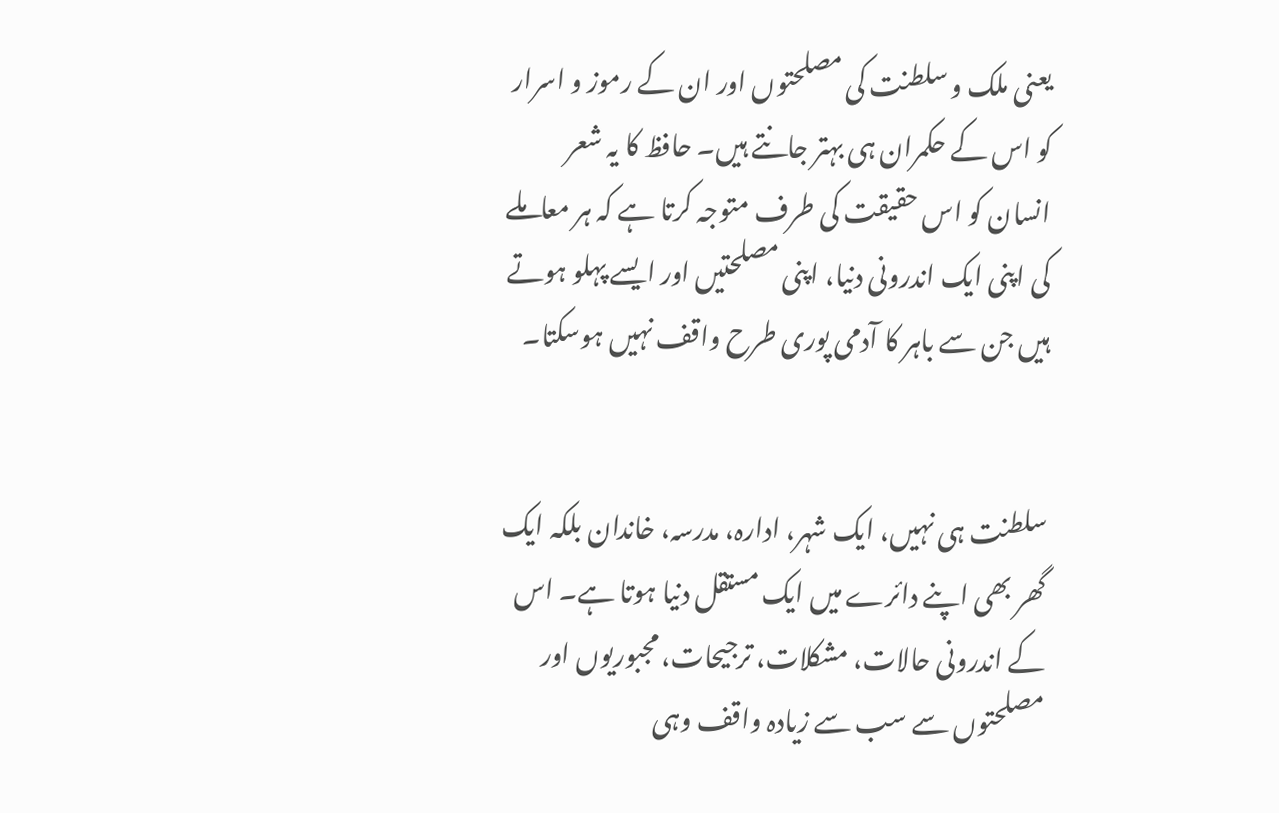یعنی ملک و سلطنت کی مصلحتوں اور ان کے رموز و اسرار کو اس کے حکمران ہی بہتر جانتے ہیں۔ حافظ کا یہ شعر انسان کو اس حقیقت کی طرف متوجہ کرتا ہے کہ ہر معاملے کی اپنی ایک اندرونی دنیا، اپنی مصلحتیں اور ایسے پہلو ہوتے ہیں جن سے باہر کا آدمی پوری طرح واقف نہیں ہوسکتا۔


سلطنت ہی نہیں، ایک شہر، ادارہ، مدرسہ، خاندان بلکہ ایک گھر بھی اپنے دائرے میں ایک مستقل دنیا ہوتا ہے۔ اس کے اندرونی حالات، مشکلات، ترجیحات، مجبوریوں اور مصلحتوں سے سب سے زیادہ واقف وہی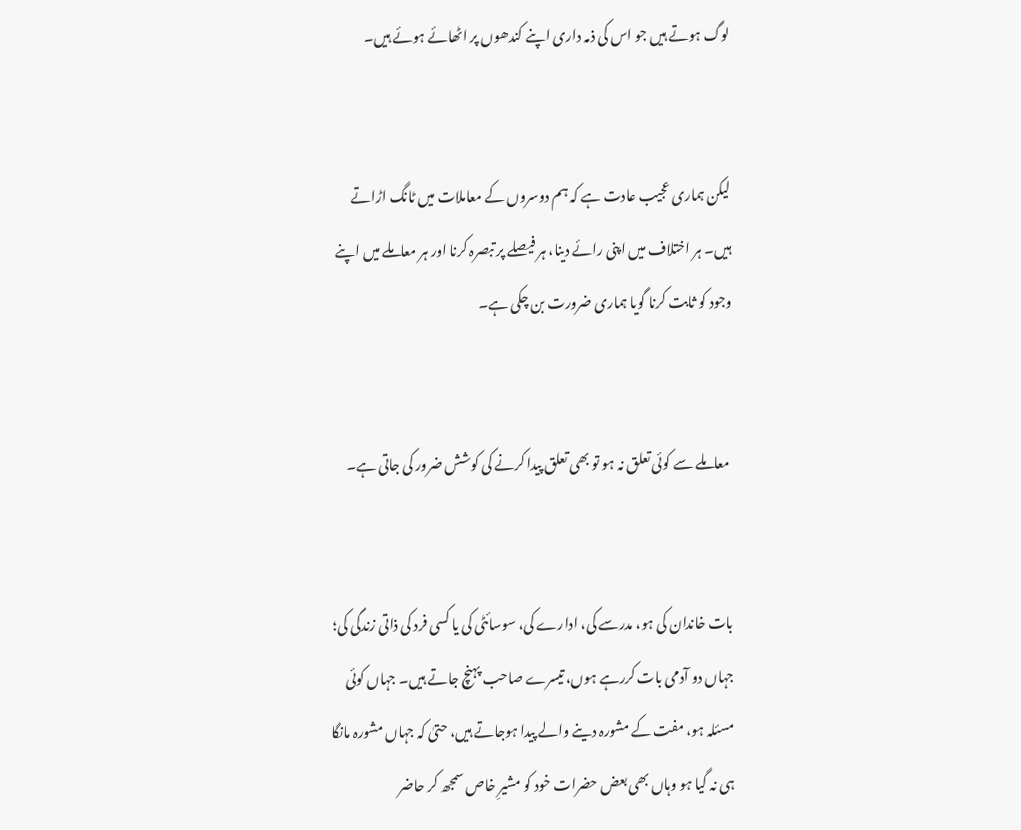لوگ ہوتے ہیں جو اس کی ذمہ داری اپنے کندھوں پر اٹھائے ہوئے ہیں۔


لیکن ہماری عجیب عادت ہے کہ ہم دوسروں کے معاملات میں ٹانگ اڑاتے ہیں۔ ہر اختلاف میں اپنی رائے دینا، ہر فیصلے پر تبصرہ کرنا اور ہر معاملے میں اپنے وجود کو ثابت کرنا گویا ہماری ضرورت بن چکی ہے۔


 معاملے سے کوئی تعلق نہ ہو تو بھی تعلق پیدا کرنے کی کوشش ضرور کی جاتی ہے۔


بات خاندان کی ہو، مدرسے کی، ادارے کی، سوسائٹی کی یا کسی فرد کی ذاتی زندگی کی؛ جہاں دو آدمی بات کررہے ہوں، تیسرے صاحب پہنچ جاتے ہیں۔ جہاں کوئی مسئلہ ہو، مفت کے مشورہ دینے والے پیدا ہوجاتے ہیں، حتیٰ کہ جہاں مشورہ مانگا ہی نہ گیا ہو وہاں بھی بعض حضرات خود کو مشیرِ خاص سمجھ کر حاضر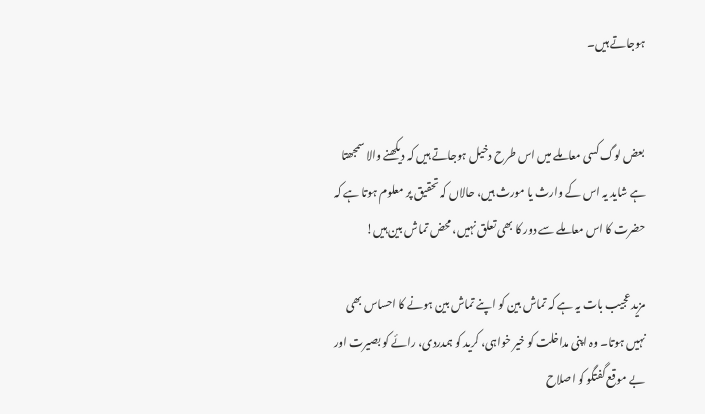ہوجاتے ہیں۔


بعض لوگ کسی معاملے میں اس طرح دخیل ہوجاتے ہیں کہ دیکھنے والا سمجھتا ہے شاید یہ اس کے وارث یا مورث ہیں، حالاں کہ تحقیق پر معلوم ہوتا ہے کہ حضرت کا اس معاملے سے دور کا بھی تعلق نہیں، محض تماش بین ہیں!

مزید عجیب بات یہ ہے کہ تماش بین کو اپنے تماش بین ہونے کا احساس بھی نہیں ہوتا۔ وہ اپنی مداخلت کو خیر خواہی، کرید کو ہمدردی، رائے کو بصیرت اور بے موقع گفتگو کو اصلاح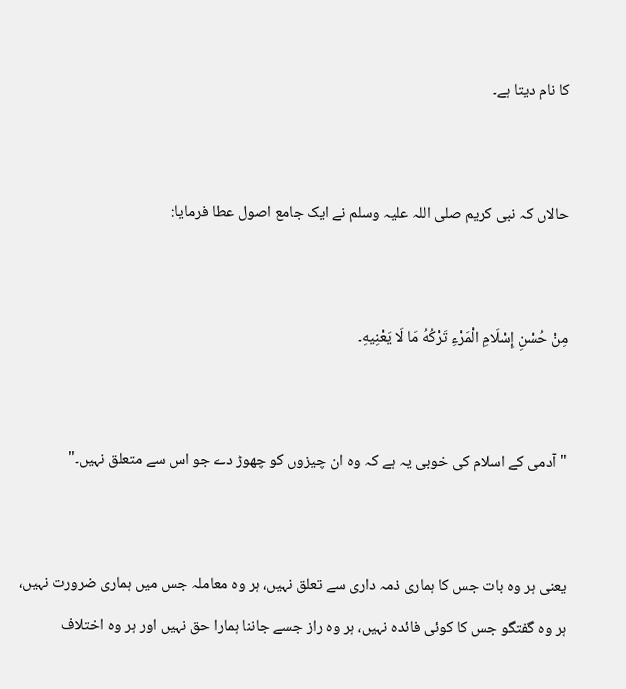کا نام دیتا ہے۔


حالاں کہ نبی کریم صلی اللہ علیہ وسلم نے ایک جامع اصول عطا فرمایا:


مِنْ حُسْنِ إِسْلَامِ الْمَرْءِ تَرْكُهُ مَا لَا يَعْنِيهِ۔


"آدمی کے اسلام کی خوبی یہ ہے کہ وہ ان چیزوں کو چھوڑ دے جو اس سے متعلق نہیں۔"


یعنی ہر وہ بات جس کا ہماری ذمہ داری سے تعلق نہیں، ہر وہ معاملہ جس میں ہماری ضرورت نہیں، ہر وہ گفتگو جس کا کوئی فائدہ نہیں، ہر وہ راز جسے جاننا ہمارا حق نہیں اور ہر وہ اختلاف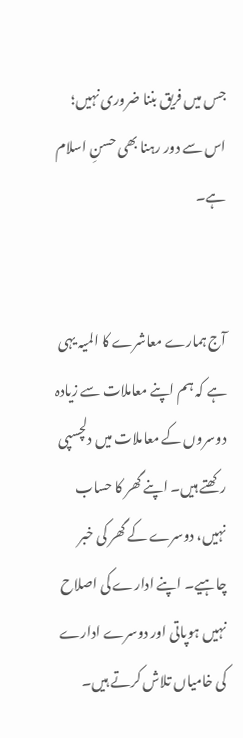جس میں فریق بننا ضروری نہیں؛ اس سے دور رہنا بھی حسنِ اسلام ہے۔


آج ہمارے معاشرے کا المیہ یہی ہے کہ ہم اپنے معاملات سے زیادہ دوسروں کے معاملات میں دلچسپی رکھتے ہیں۔ اپنے گھر کا حساب نہیں، دوسرے کے گھر کی خبر چاہیے۔ اپنے ادارے کی اصلاح نہیں ہوپاتی اور دوسرے ادارے کی خامیاں تلاش کرتے ہیں۔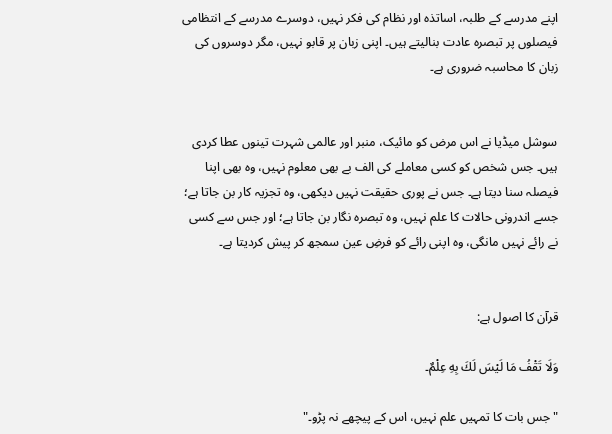اپنے مدرسے کے طلبہ، اساتذہ اور نظام کی فکر نہیں، دوسرے مدرسے کے انتظامی فیصلوں پر تبصرہ عادت بنالیتے ہیں۔ اپنی زبان پر قابو نہیں، مگر دوسروں کی زبان کا محاسبہ ضروری ہے۔


سوشل میڈیا نے اس مرض کو مائیک، منبر اور عالمی شہرت تینوں عطا کردی ہیں۔ جس شخص کو کسی معاملے کی الف بے بھی معلوم نہیں، وہ بھی اپنا فیصلہ سنا دیتا ہے۔ جس نے پوری حقیقت نہیں دیکھی، وہ تجزیہ کار بن جاتا ہے؛ جسے اندرونی حالات کا علم نہیں، وہ تبصرہ نگار بن جاتا ہے؛ اور جس سے کسی نے رائے نہیں مانگی، وہ اپنی رائے کو فرضِ عین سمجھ کر پیش کردیتا ہے۔


قرآن کا اصول ہے:

وَلَا تَقْفُ مَا لَيْسَ لَكَ بِهِ عِلْمٌ۔

"جس بات کا تمہیں علم نہیں، اس کے پیچھے نہ پڑو۔"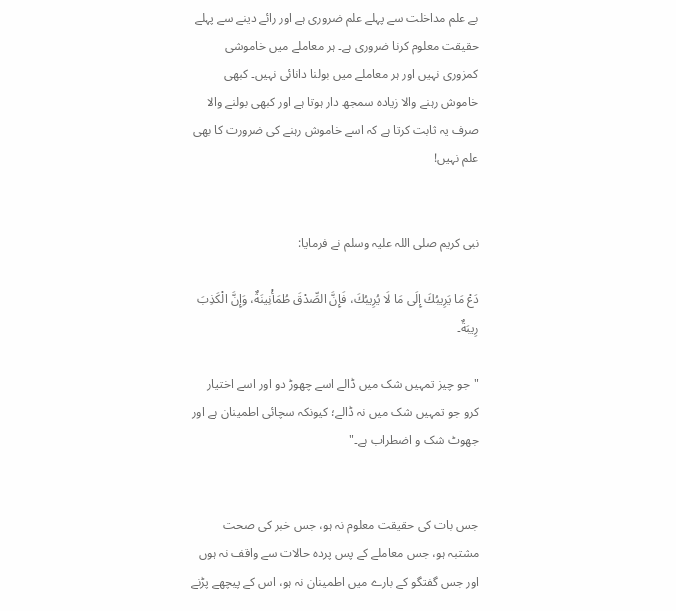بے علم مداخلت سے پہلے علم ضروری ہے اور رائے دینے سے پہلے حقیقت معلوم کرنا ضروری ہے۔ ہر معاملے میں خاموشی کمزوری نہیں اور ہر معاملے میں بولنا دانائی نہیں۔ کبھی خاموش رہنے والا زیادہ سمجھ دار ہوتا ہے اور کبھی بولنے والا صرف یہ ثابت کرتا ہے کہ اسے خاموش رہنے کی ضرورت کا بھی علم نہیں!


نبی کریم صلی اللہ علیہ وسلم نے فرمایا:

دَعْ مَا يَرِيبُكَ إِلَى مَا لَا يُرِيبُكَ، فَإِنَّ الصِّدْقَ طُمَأْنِينَةٌ، وَإِنَّ الْكَذِبَ رِيبَةٌ۔

"جو چیز تمہیں شک میں ڈالے اسے چھوڑ دو اور اسے اختیار کرو جو تمہیں شک میں نہ ڈالے؛ کیونکہ سچائی اطمینان ہے اور جھوٹ شک و اضطراب ہے۔"


جس بات کی حقیقت معلوم نہ ہو، جس خبر کی صحت مشتبہ ہو، جس معاملے کے پس پردہ حالات سے واقف نہ ہوں اور جس گفتگو کے بارے میں اطمینان نہ ہو، اس کے پیچھے پڑنے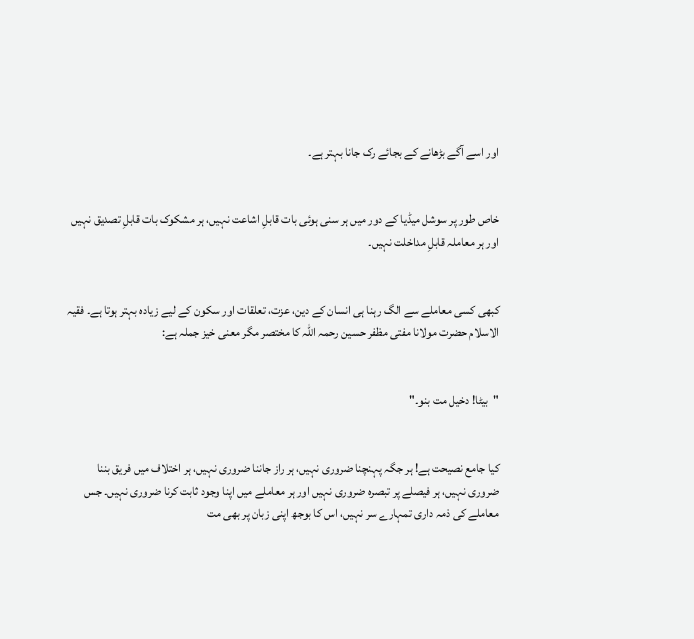اور اسے آگے بڑھانے کے بجائے رک جانا بہتر ہے۔


خاص طور پر سوشل میڈیا کے دور میں ہر سنی ہوئی بات قابلِ اشاعت نہیں، ہر مشکوک بات قابلِ تصدیق نہیں اور ہر معاملہ قابلِ مداخلت نہیں۔


کبھی کسی معاملے سے الگ رہنا ہی انسان کے دین، عزت، تعلقات اور سکون کے لیے زیادہ بہتر ہوتا ہے۔ فقیہ الاسلام حضرت مولانا مفتی مظفر حسین رحمہ اللہ کا مختصر مگر معنی خیز جملہ ہے:


"بیٹا! دخیل مت بنو۔"


کیا جامع نصیحت ہے! ہر جگہ پہنچنا ضروری نہیں، ہر راز جاننا ضروری نہیں، ہر اختلاف میں فریق بننا ضروری نہیں، ہر فیصلے پر تبصرہ ضروری نہیں اور ہر معاملے میں اپنا وجود ثابت کرنا ضروری نہیں۔ جس معاملے کی ذمہ داری تمہارے سر نہیں، اس کا بوجھ اپنی زبان پر بھی مت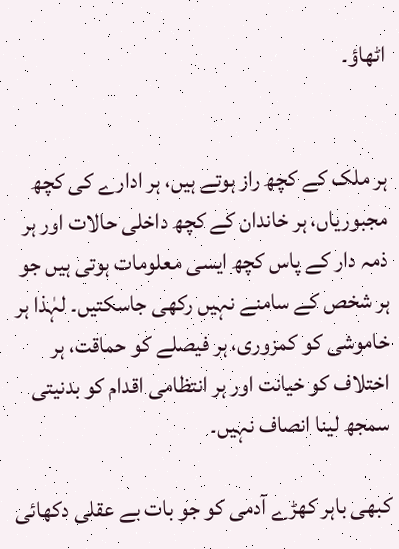اٹھاؤ۔


ہر ملک کے کچھ راز ہوتے ہیں، ہر ادارے کی کچھ مجبوریاں، ہر خاندان کے کچھ داخلی حالات اور ہر ذمہ دار کے پاس کچھ ایسی معلومات ہوتی ہیں جو ہر شخص کے سامنے نہیں رکھی جاسکتیں۔ لہٰذا ہر خاموشی کو کمزوری، ہر فیصلے کو حماقت، ہر اختلاف کو خیانت اور ہر انتظامی اقدام کو بدنیتی سمجھ لینا انصاف نہیں۔

کبھی باہر کھڑے آدمی کو جو بات بے عقلی دکھائی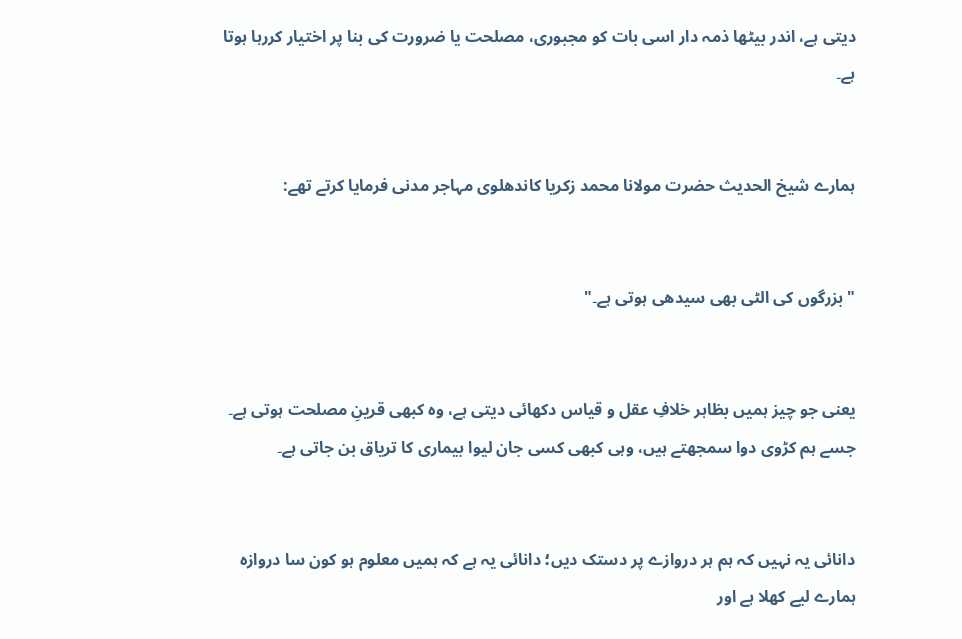دیتی ہے، اندر بیٹھا ذمہ دار اسی بات کو مجبوری، مصلحت یا ضرورت کی بنا پر اختیار کررہا ہوتا ہے۔


ہمارے شیخ الحدیث حضرت مولانا محمد زکریا کاندھلوی مہاجر مدنی فرمایا کرتے تھے:


"بزرگوں کی الٹی بھی سیدھی ہوتی ہے۔"


یعنی جو چیز ہمیں بظاہر خلافِ عقل و قیاس دکھائی دیتی ہے، وہ کبھی قرینِ مصلحت ہوتی ہے۔ جسے ہم کڑوی دوا سمجھتے ہیں، وہی کبھی کسی جان لیوا بیماری کا تریاق بن جاتی ہے۔


دانائی یہ نہیں کہ ہم ہر دروازے پر دستک دیں؛ دانائی یہ ہے کہ ہمیں معلوم ہو کون سا دروازہ ہمارے لیے کھلا ہے اور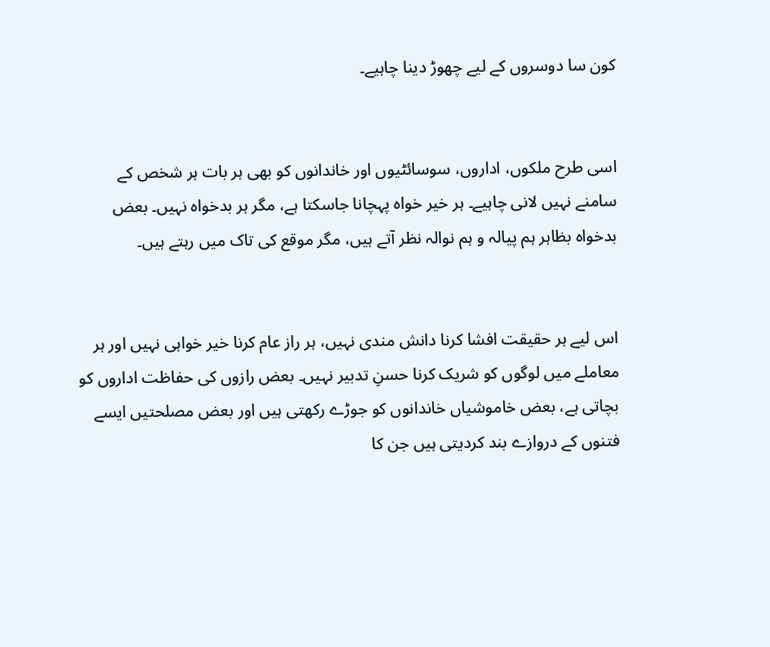کون سا دوسروں کے لیے چھوڑ دینا چاہیے۔


اسی طرح ملکوں، اداروں، سوسائٹیوں اور خاندانوں کو بھی ہر بات ہر شخص کے سامنے نہیں لانی چاہیے۔ ہر خیر خواہ پہچانا جاسکتا ہے، مگر ہر بدخواہ نہیں۔ بعض بدخواہ بظاہر ہم پیالہ و ہم نوالہ نظر آتے ہیں، مگر موقع کی تاک میں رہتے ہیں۔


اس لیے ہر حقیقت افشا کرنا دانش مندی نہیں، ہر راز عام کرنا خیر خواہی نہیں اور ہر معاملے میں لوگوں کو شریک کرنا حسنِ تدبیر نہیں۔ بعض رازوں کی حفاظت اداروں کو بچاتی ہے، بعض خاموشیاں خاندانوں کو جوڑے رکھتی ہیں اور بعض مصلحتیں ایسے فتنوں کے دروازے بند کردیتی ہیں جن کا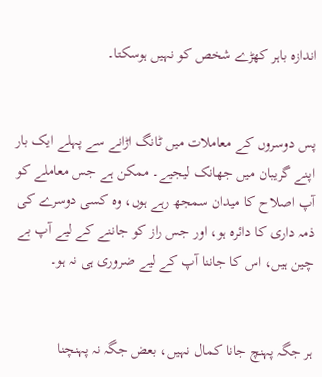اندازہ باہر کھڑے شخص کو نہیں ہوسکتا۔


پس دوسروں کے معاملات میں ٹانگ اڑانے سے پہلے ایک بار اپنے گریبان میں جھانک لیجیے۔ ممکن ہے جس معاملے کو آپ اصلاح کا میدان سمجھ رہے ہوں، وہ کسی دوسرے کی ذمہ داری کا دائرہ ہو، اور جس راز کو جاننے کے لیے آپ بے چین ہیں، اس کا جاننا آپ کے لیے ضروری ہی نہ ہو۔


ہر جگہ پہنچ جانا کمال نہیں، بعض جگہ نہ پہنچنا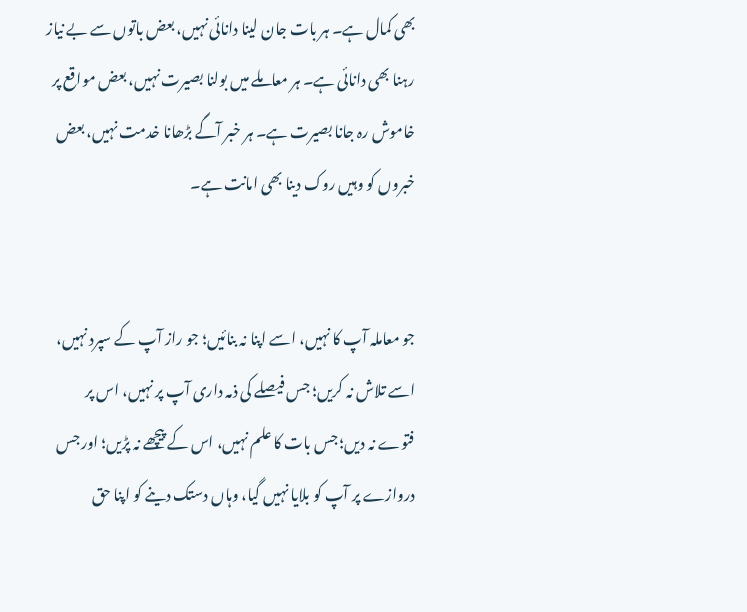بھی کمال ہے۔ ہر بات جان لینا دانائی نہیں، بعض باتوں سے بے نیاز رہنا بھی دانائی ہے۔ ہر معاملے میں بولنا بصیرت نہیں، بعض مواقع پر خاموش رہ جانا بصیرت ہے۔ ہر خبر آگے بڑھانا خدمت نہیں، بعض خبروں کو وہیں روک دینا بھی امانت ہے۔


جو معاملہ آپ کا نہیں، اسے اپنا نہ بنائیں؛ جو راز آپ کے سپرد نہیں، اسے تلاش نہ کریں؛ جس فیصلے کی ذمہ داری آپ پر نہیں، اس پر فتوے نہ دیں؛ جس بات کا علم نہیں، اس کے پیچھے نہ پڑیں؛ اور جس دروازے پر آپ کو بلایا نہیں گیا، وہاں دستک دینے کو اپنا حق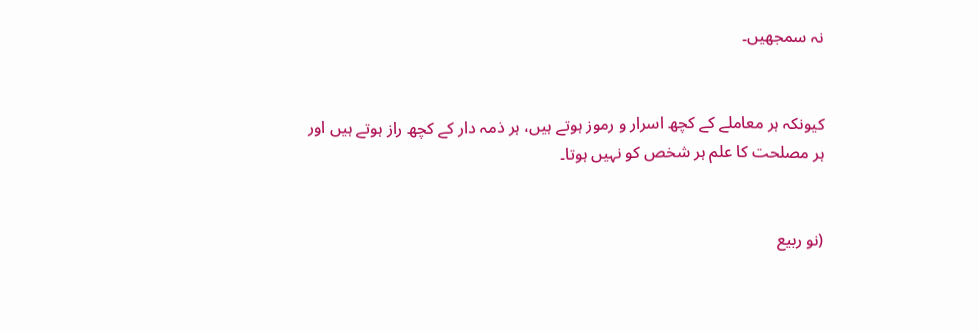نہ سمجھیں۔


کیونکہ ہر معاملے کے کچھ اسرار و رموز ہوتے ہیں، ہر ذمہ دار کے کچھ راز ہوتے ہیں اور ہر مصلحت کا علم ہر شخص کو نہیں ہوتا۔


(نو ربیع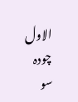الاول چودہ سو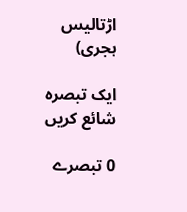اڑتالیس ہجری)

ایک تبصرہ شائع کریں

0 تبصرے